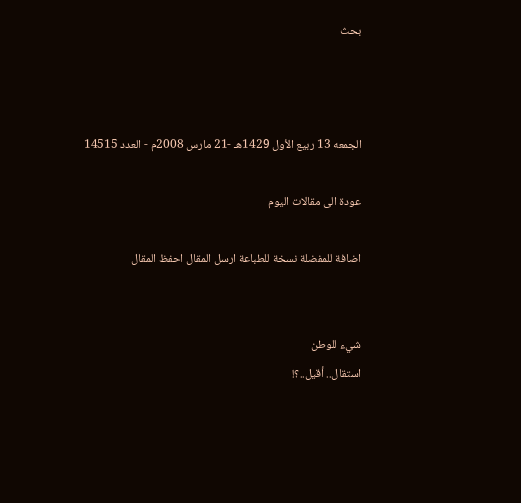بحث



الجمعه 13 ربيع الأول 1429هـ -21 مارس 2008م - العدد 14515

عودة الى مقالات اليوم

اضافة للمفضلة نسخة للطباعة ارسل المقال احفظ المقال


شيء للوطن
استقال.. أقيل..؟!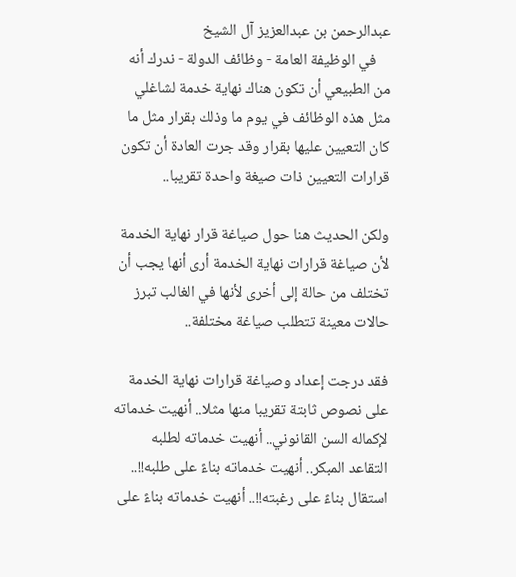عبدالرحمن بن عبدالعزيز آل الشيخ
    في الوظيفة العامة - وظائف الدولة - ندرك أنه من الطبيعي أن تكون هناك نهاية خدمة لشاغلي مثل هذه الوظائف في يوم ما وذلك بقرار مثل ما كان التعيين عليها بقرار وقد جرت العادة أن تكون قرارات التعيين ذات صيغة واحدة تقريبا..

ولكن الحديث هنا حول صياغة قرار نهاية الخدمة لأن صياغة قرارات نهاية الخدمة أرى أنها يجب أن تختلف من حالة إلى أخرى لأنها في الغالب تبرز حالات معينة تتطلب صياغة مختلفة..

فقد درجت إعداد وصياغة قرارات نهاية الخدمة على نصوص ثابتة تقريبا منها مثلا.. أنهيت خدماته لإكماله السن القانوني.. أنهيت خدماته لطلبه التقاعد المبكر.. أنهيت خدماته بناءً على طلبه!!.. استقال بناءً على رغبته!!.. أنهيت خدماته بناءً على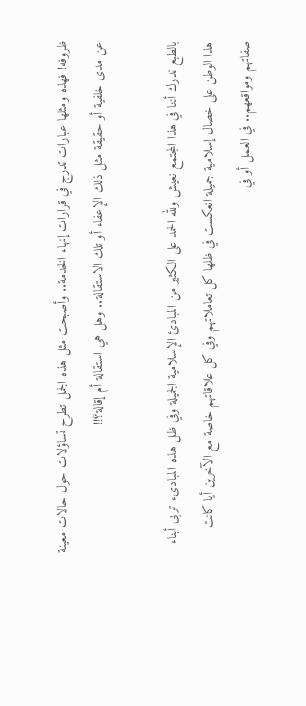ظروفه! فهذه ومثلها عبارات تدرج في قرارات إنهاء الخدمة.. وأصبحت مثل هذه الجمل تطرح تساؤلات حول حالات معينة عن مدى خلفية أو حقيقة مثل ذلك الإعفاء أو تلك الاستقالة.. وهل هي استقالة أم إقالة؟!!

بالطبع ندرك أننا في هذا المجتمع نعيش ولله الحمد على الكثير من المبادئ الإسلامية الجميلة وفي ظل هذه المبادىء تربى أبناء هذا الوطن على خصال إسلامية جميلة انعكست في ظلها كل تعاملاتهم وفي كل علاقاتهم خاصة مع الآخرين أيا كانت صفاتهم ومواقعهم.. في العمل أو في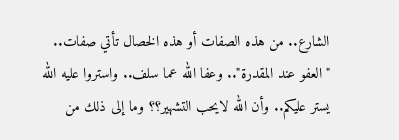الشارع.. من هذه الصفات أو هذه الخصال تأتي صفات.. "العفو عند المقدرة".. وعفا الله عما سلف.. واستروا عليه الله يستر عليكم.. وأن الله لايحب التشهير؟؟ وما إلى ذلك من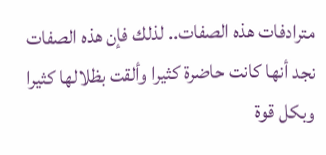مترادفات هذه الصفات.. لذلك فإن هذه الصفات نجد أنها كانت حاضرة كثيرا وألقت بظلالها كثيرا وبكل قوة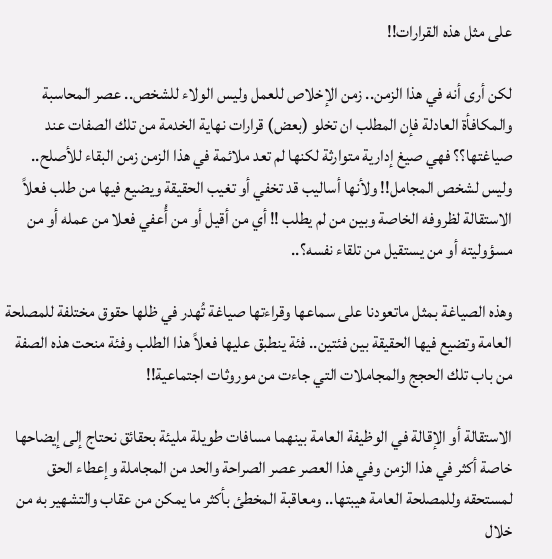على مثل هذه القرارات!!

لكن أرى أنه في هذا الزمن.. زمن الإخلاص للعمل وليس الولاء للشخص.. عصر المحاسبة والمكافأة العادلة فإن المطلب ان تخلو (بعض) قرارات نهاية الخدمة من تلك الصفات عند صياغتها؟؟ فهي صيغ إدارية متوارثة لكنها لم تعد ملائمة في هذا الزمن زمن البقاء للأصلح.. وليس لشخص المجامل!! ولأنها أساليب قد تخفي أو تغيب الحقيقة ويضيع فيها من طلب فعلاً الاستقالة لظروفه الخاصة وبين من لم يطلب !! أي من أقيل أو من أُعفي فعلا من عمله أو من مسؤوليته أو من يستقيل من تلقاء نفسه؟..

وهذه الصياغة بمثل ماتعودنا على سماعها وقراءتها صياغة تُهدر في ظلها حقوق مختلفة للمصلحة العامة وتضيع فيها الحقيقة بين فئتين.. فئة ينطبق عليها فعلاً هذا الطلب وفئة منحت هذه الصفة من باب تلك الحجج والمجاملات التي جاءت من موروثات اجتماعية!!

الاستقالة أو الإقالة في الوظيفة العامة بينهما مسافات طويلة مليئة بحقائق نحتاج إلى إيضاحها خاصة أكثر في هذا الزمن وفي هذا العصر عصر الصراحة والحد من المجاملة وإعطاء الحق لمستحقه وللمصلحة العامة هيبتها.. ومعاقبة المخطئ بأكثر ما يمكن من عقاب والتشهير به من خلال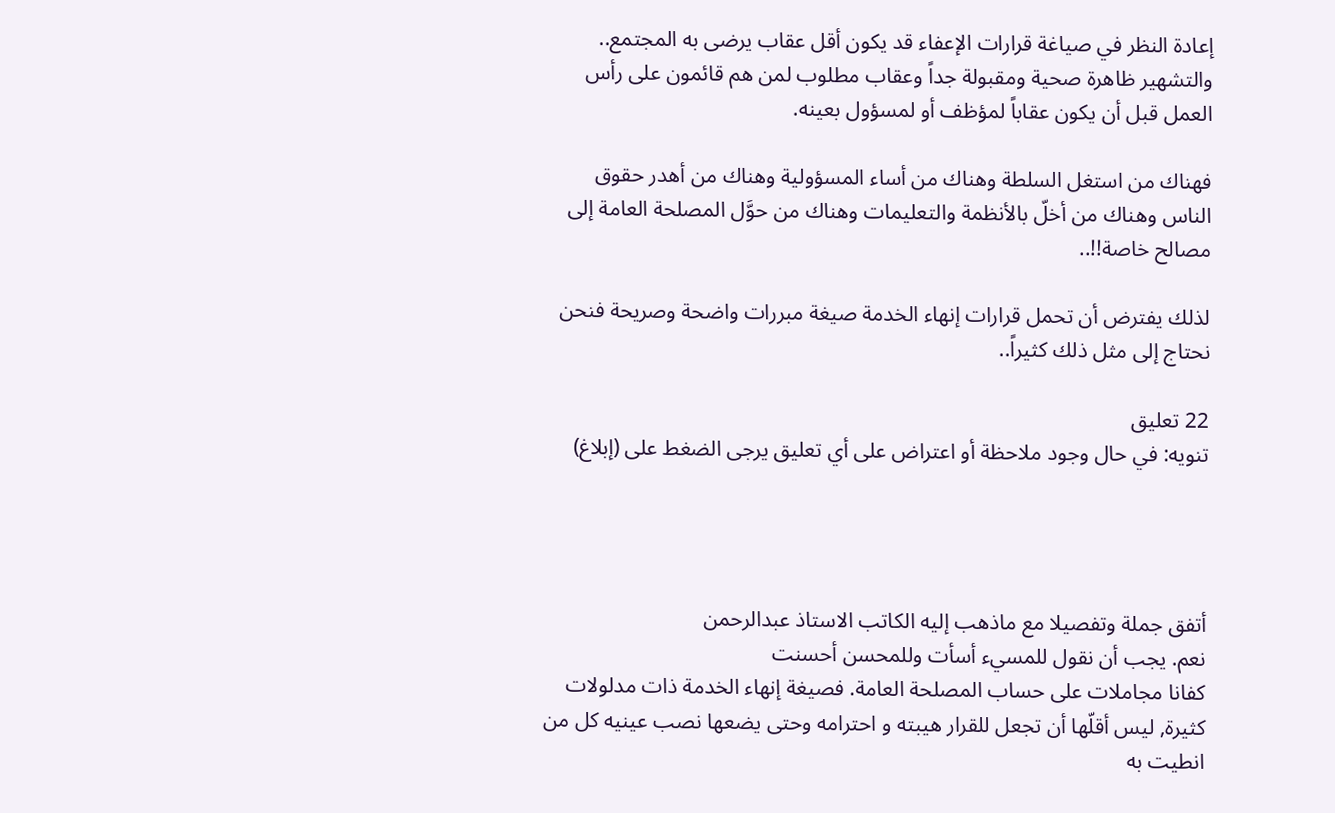إعادة النظر في صياغة قرارات الإعفاء قد يكون أقل عقاب يرضى به المجتمع.. والتشهير ظاهرة صحية ومقبولة جداً وعقاب مطلوب لمن هم قائمون على رأس العمل قبل أن يكون عقاباً لمؤظف أو لمسؤول بعينه.

فهناك من استغل السلطة وهناك من أساء المسؤولية وهناك من أهدر حقوق الناس وهناك من أخلّ بالأنظمة والتعليمات وهناك من حوَّل المصلحة العامة إلى مصالح خاصة!!..

لذلك يفترض أن تحمل قرارات إنهاء الخدمة صيغة مبررات واضحة وصريحة فنحن نحتاج إلى مثل ذلك كثيراً..

22 تعليق
تنويه: في حال وجود ملاحظة أو اعتراض على أي تعليق يرجى الضغط على (إبلاغ)




أتفق جملة وتفصيلا مع ماذهب إليه الكاتب الاستاذ عبدالرحمن
نعم. يجب أن نقول للمسيء أسأت وللمحسن أحسنت
كفانا مجاملات على حساب المصلحة العامة. فصيغة إنهاء الخدمة ذات مدلولات كثيرة, ليس أقلّها أن تجعل للقرار هيبته و احترامه وحتى يضعها نصب عينيه كل من انطيت به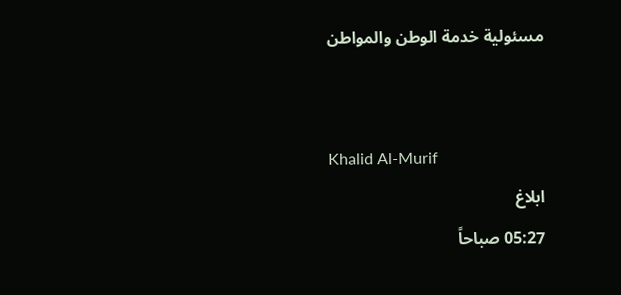مسئولية خدمة الوطن والمواطن


Khalid Al-Murif
ابلاغ
05:27 صباحاً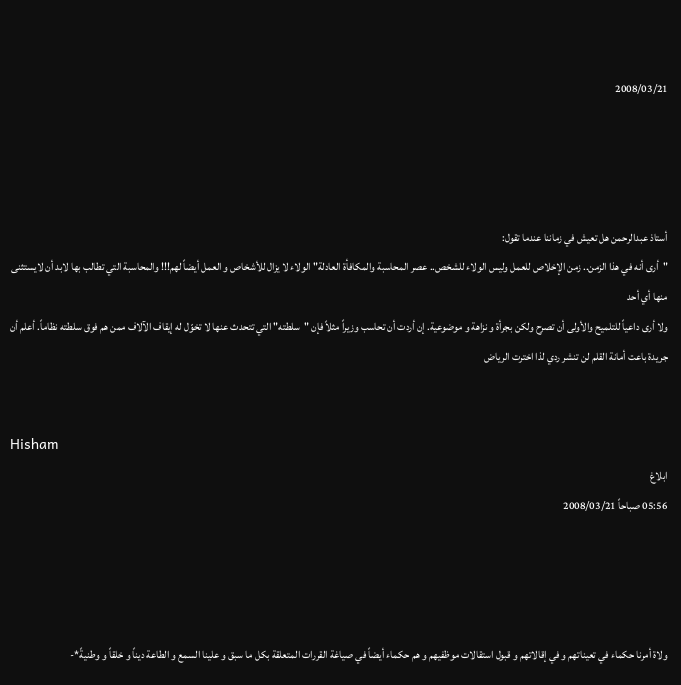2008/03/21




أستاذ عبدالرحمن هل تعيش في زماننا عندما تقول:
"أرى أنه في هذا الزمن.. زمن الإخلاص للعمل وليس الولاء للشخص.. عصر المحاسبة والمكافأة العادلة" الولاء لا يزال للأشخاص و العمل أيضاً لهم!!! والمحاسبة التي تطالب بها لابد أن لايستثنى منها أي أحد
ولا أرى داعياً للتلميح والأولى أن تصرح ولكن بجرأة و نزاهة و موضوعية. إن أردت أن تحاسب وزيراً مثلاً فإن "سلطته" التي تتحدث عنها لا تخوّل له إيقاف الآلاف ممن هم فوق سلطته نظاماً. أعلم أن جريدة باعت أمانة القلم لن تنشر ردي لذا اخترت الرياض


Hisham
ابلاغ
05:56 صباحاً 2008/03/21




ولاة أمرنا حكماء في تعيناتهم و في إقالاتهم و قبول استقالات موظفيهم و هم حكماء أيضاً في صياغة القررات المتعلقة بكل ما سبق و علينا السمع و الطاعة ديناً و خلقاً و وطنيةً*-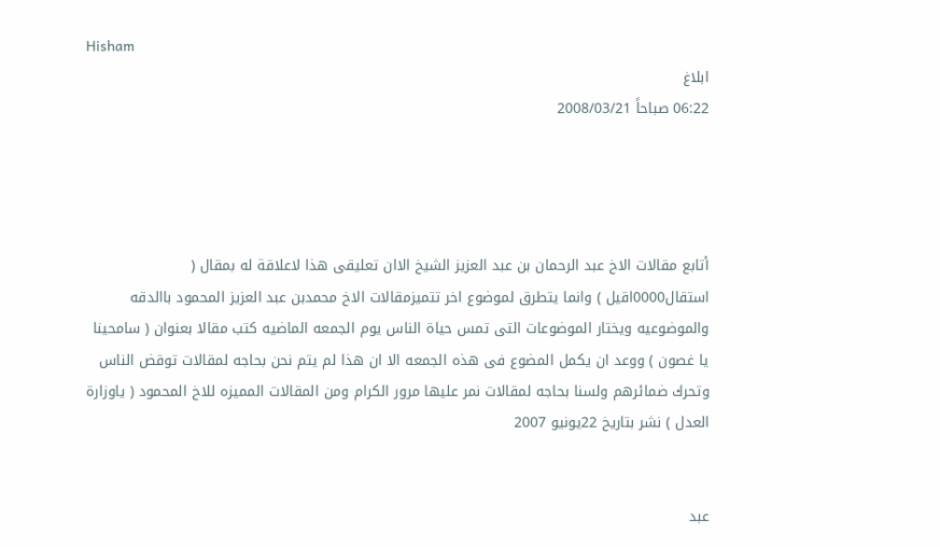Hisham
ابلاغ
06:22 صباحاً 2008/03/21




أتابع مقالات الاخ عبد الرحمان بن عبد العزيز الشيخ الاان تعليقى هذا لاعلاقة له بمقال ( استقال0000اقيل ) وانما يتطرق لموضوع اخر تتميزمقالات الاخ محمدبن عبد العزيز المحمود باالدقه والموضوعيه ويختار الموضوعات التى تمس حياة الناس يوم الجمعه الماضيه كتب مقالا بعنوان ( سامحينا يا غصون ) ووعد ان يكمل المضوع فى هذه الجمعه الا ان هذا لم يتم نحن بحاجه لمقالات توقض الناس وتحرك ضمائرهم ولسنا بحاجه لمقالات نمر عليها مرور الكرام ومن المقالات المميزه للاخ المحمود ( ياوزارة العدل ) نشر بتاريخ 22يونيو 2007


عبد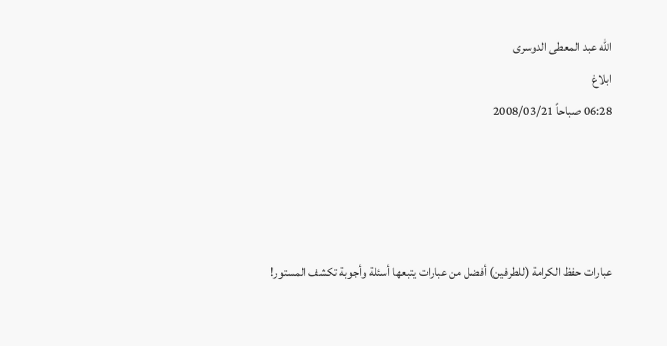الله عبد المعطى الدوسرى
ابلاغ
06:28 صباحاً 2008/03/21




عبارات حفظ الكرامة (للطرفين) أفضل من عبارات يتبعها أسئلة وأجوبة تكشف المستور!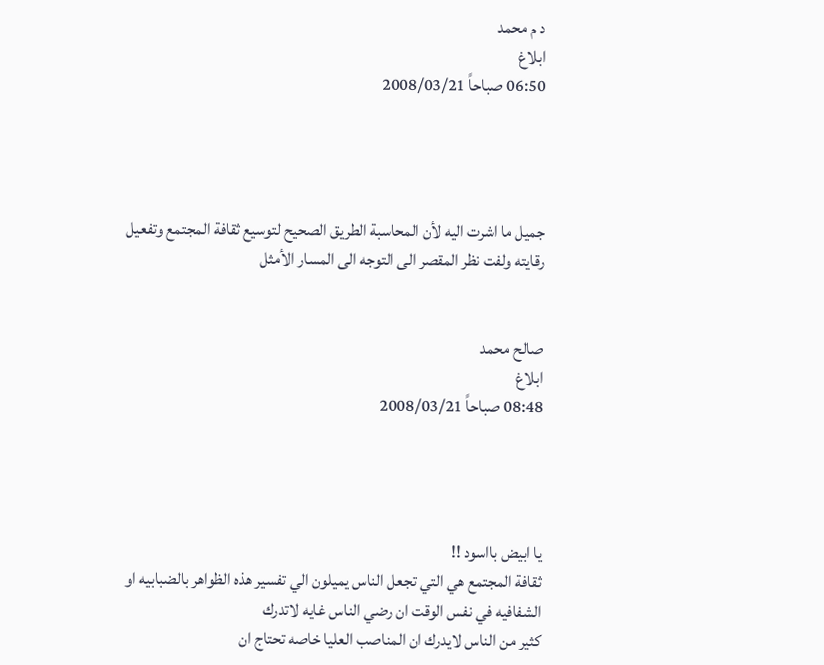د م محمد
ابلاغ
06:50 صباحاً 2008/03/21




جميل ما اشرت اليه لأن المحاسبة الطريق الصحيح لتوسيع ثقافة المجتمع وتفعيل رقايته ولفت نظر المقصر الى التوجه الى المسار الأمثل


صالح محمد
ابلاغ
08:48 صباحاً 2008/03/21




يا ابيض بااسود !!
ثقافة المجتمع هي التي تجعل الناس يميلون الي تفسير هذه الظواهر بالضبابيه او الشفافيه في نفس الوقت ان رضي الناس غايه لاتدرك
كثير من الناس لايدرك ان المناصب العليا خاصه تحتاج ان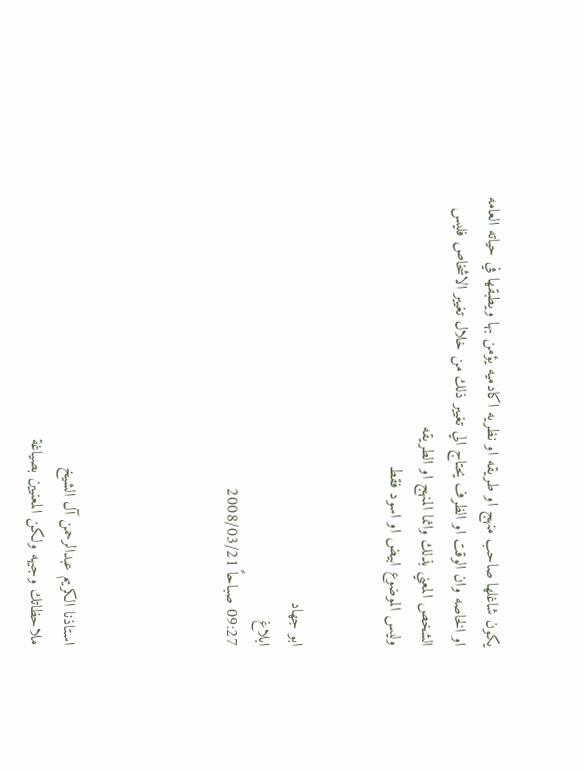يكون شاغلها صاحب منهج او طريقه او نظريه اكادميه يؤمن بها ويطبقها في حياته العامه او الخاصه وان الوقت او الظرف يحتاج الي تغيير ذلك من خلال تغيير الاشخاص فليس الشخص المعني بذلك وانما المنهج او الطريقه
وليس الموضوع ابيض او اسود فقط


ابو جهاد
ابلاغ
09:27 صباحاً 2008/03/21




استاذنا الكريم عبدالرحمن آل الشيخ
ملاحظاتك وجيهه ولكن المعنيين بصياغة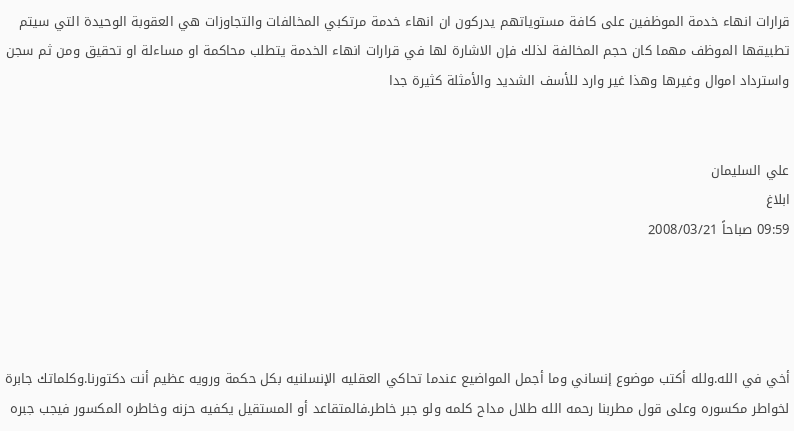قرارات انهاء خدمة الموظفين على كافة مستوياتهم يدركون ان انهاء خدمة مرتكبي المخالفات والتجاوزات هي العقوبة الوحيدة التي سيتم تطبيقها الموظف مهما كان حجم المخالفة لذلك فإن الاشارة لها في قرارات انهاء الخدمة يتطلب محاكمة او مساءلة او تحقيق ومن ثم سجن واسترداد اموال وغيرها وهذا غير وارد للأسف الشديد والأمثلة كثيرة جدا


علي السليمان
ابلاغ
09:59 صباحاً 2008/03/21




أخي في الله.ولله أكتب موضوع إنساني وما أجمل المواضيع عندما تحاكي العقليه الإنسلنيه بكل حكمة ورويه عظيم أنت دكتورنا.وكلماتك جابرة لخواطر مكسوره وعلى قول مطربنا رحمه الله طلال مداح كلمه ولو جبر خاطر.فالمتقاعد أو المستقيل يكفيه حزنه وخاطره المكسور فيجب جبره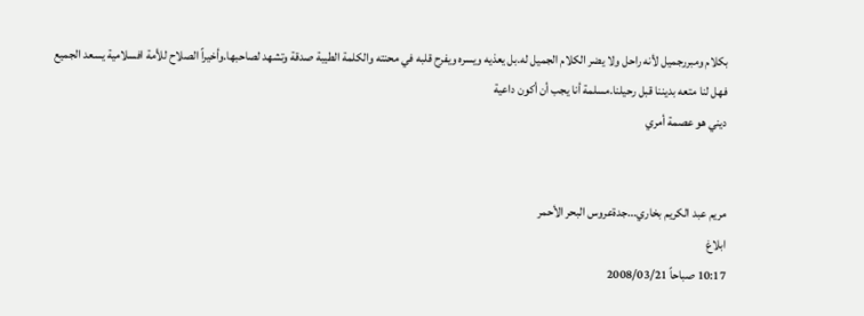بكلام ومبررجميل لأنه راحل ولا يضر الكلام الجميل له.بل يعذيه ويسره ويفرح قلبه في محنته والكلمة الطيبة صدقة وتشهد لصاحبها.وأخيراً الصلاح للأمة افسلامية يسعد الجميع فهل لنا متعه بديننا قبل رحيلنا.مسلمة أنا يجب أن أكون داعية
ديني هو عصمة أمري


مريم عبد الكريم بخاري...جدةعروس البحر الأحمر
ابلاغ
10:17 صباحاً 2008/03/21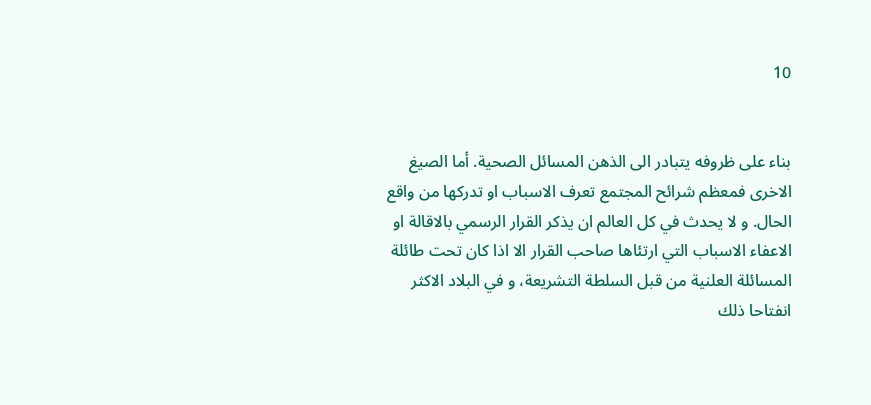10


بناء على ظروفه يتبادر الى الذهن المسائل الصحية. أما الصيغ الاخرى فمعظم شرائح المجتمع تعرف الاسباب او تدركها من واقع الحال. و لا يحدث في كل العالم ان يذكر القرار الرسمي بالاقالة او الاعفاء الاسباب التي ارتئاها صاحب القرار الا اذا كان تحت طائلة المسائلة العلنية من قبل السلطة التشريعة، و في البلاد الاكثر انفتاحا ذلك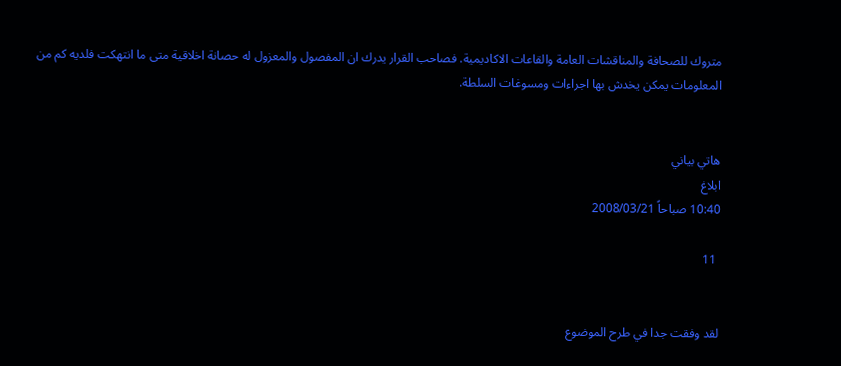متروك للصحافة والمناقشات العامة والقاعات الاكاديمية. فصاحب القرار يدرك ان المفصول والمعزول له حصانة اخلاقية متى ما انتهكت فلديه كم من المعلومات يمكن يخدش بها اجراءات ومسوغات السلطة.


هاتي بياني
ابلاغ
10:40 صباحاً 2008/03/21

 11


لقد وفقت جدا في طرح الموضوع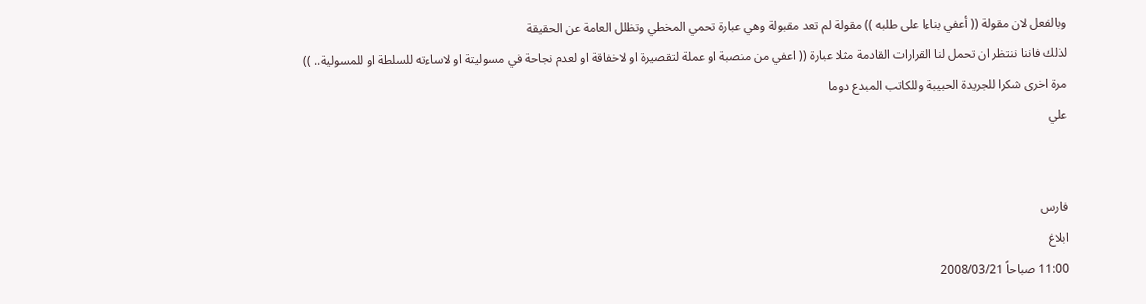وبالفعل لان مقولة (( أعفي بناءا على طلبه )) مقولة لم تعد مقبولة وهي عبارة تحمي المخطي وتظلل العامة عن الحقيقة
لذلك فاننا ننتظر ان تحمل لنا القرارات القادمة مثلا عبارة (( اعفي من منصبة او عملة لتقصيرة او لاخفاقة او لعدم نجاحة في مسوليتة او لاساءته للسلطة او للمسولية.. ))
مرة اخرى شكرا للجريدة الحبيبة وللكاتب المبدع دوما
علي


فارس
ابلاغ
11:00 صباحاً 2008/03/21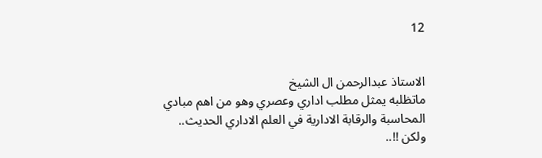12


الاستاذ عبدالرحمن ال الشيخ
ماتظلبه يمثل مطلب اداري وعصري وهو من اهم مبادي المحاسبة والرقابة الادارية في العلم الاداري الحديث.. ولكن !!..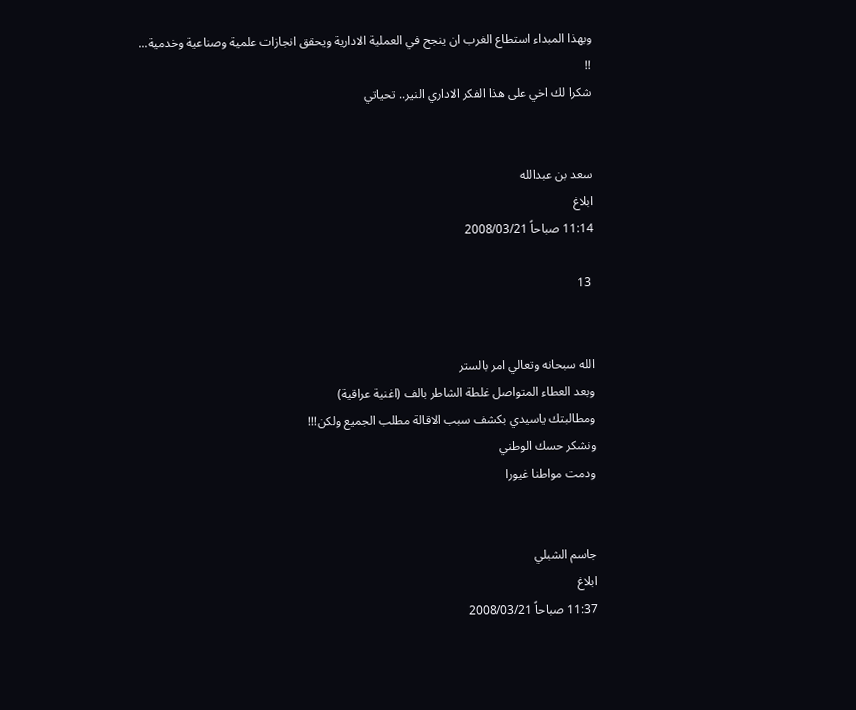وبهذا المبداء استطاع الغرب ان ينجح في العملية الادارية ويحقق انجازات علمية وصناعية وخدمية... !!
شكرا لك اخي على هذا الفكر الاداري النير.. تحياتي


سعد بن عبدالله
ابلاغ
11:14 صباحاً 2008/03/21

 13


الله سبحانه وتعالي امر بالستر
وبعد العطاء المتواصل غلطة الشاطر بالف (اغنية عراقية)
ومطالبتك ياسيدي بكشف سبب الاقالة مطلب الجميع ولكن!!!
ونشكر حسك الوطني
ودمت مواطنا غيورا


جاسم الشبلي
ابلاغ
11:37 صباحاً 2008/03/21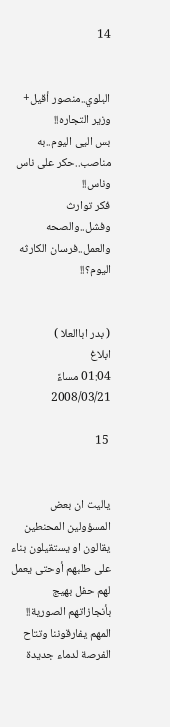14


البلوي..منصور أقيل+ وزير التجاره!!
بس اليى اليوم..به مناصب..حكر على ناس وناس!!
فكر توارث وفشل..والصحه والعمل..فرسان الكارثه اليوم؟!!


( بدر اباالعلا )
ابلاغ
01:04 مساءً 2008/03/21

 15


ياليت ان بعض المسؤولين المحنطين يقالون او يستقيلون بناء على طلبهم أوحتى يعمل لهم حفل بهيج بأنجازاتهم الصورية!! المهم يفارقوننا وتتاح الفرصة لدماء جديدة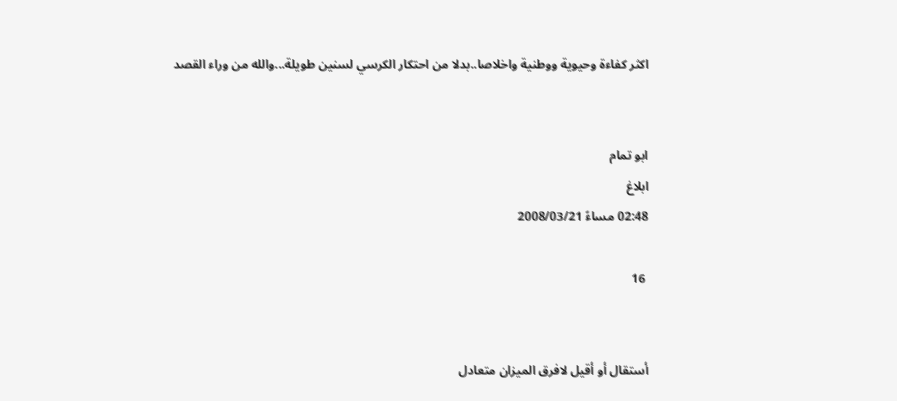اكثر كفاءة وحيوية ووطنية واخلاصا..بدلا من احتكار الكرسي لسنين طويلة...والله من وراء القصد


ابو تمام
ابلاغ
02:48 مساءً 2008/03/21

 16


أستقال أو أقيل لافرق الميزان متعادل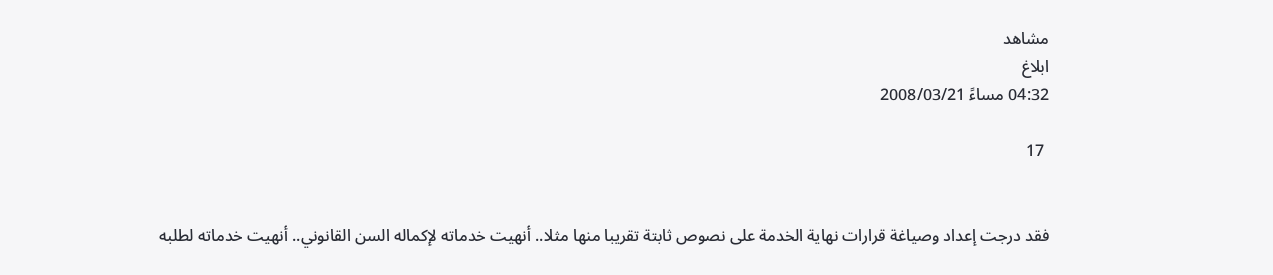مشاهد
ابلاغ
04:32 مساءً 2008/03/21

 17


فقد درجت إعداد وصياغة قرارات نهاية الخدمة على نصوص ثابتة تقريبا منها مثلا.. أنهيت خدماته لإكماله السن القانوني.. أنهيت خدماته لطلبه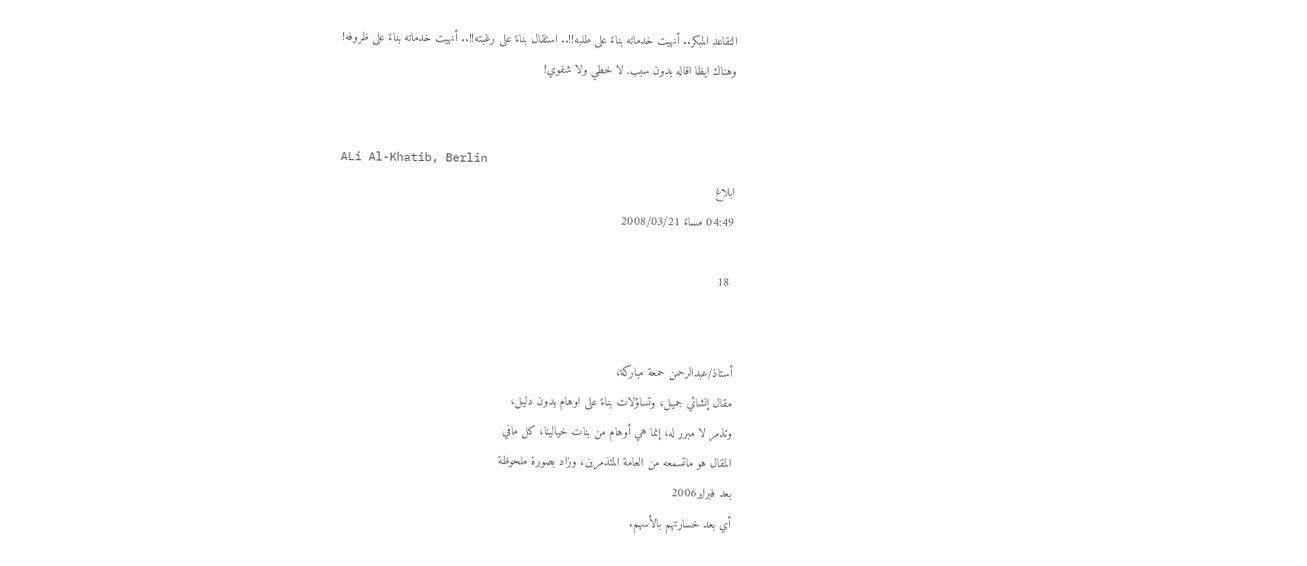التقاعد المبكر.. أنهيت خدماته بناءً على طلبه!!.. استقال بناءً على رغبته!!.. أنهيت خدماته بناءً على ظروفه!
وهناك ايظا اقاله بدون سبب, لا خطي ولا شفوي!


ALi Al-Khatib, Berlin
ابلاغ
04:49 مساءً 2008/03/21

 18


أستاذ/عبدالرحمن حمعة مباركة،
مقال إنشائي جميل، وتساؤلات بناءً على اوهام بدون دليل،
وتذمر لا مبرر له، إنما هي أوهام من بنات خيالينا، كل مافي
المقال هو ماتسمعه من العامة المتذمرين، وزاد بصورة ملحوظة
بعد فبراير2006
أي بعد خسارتهم بالأسهم.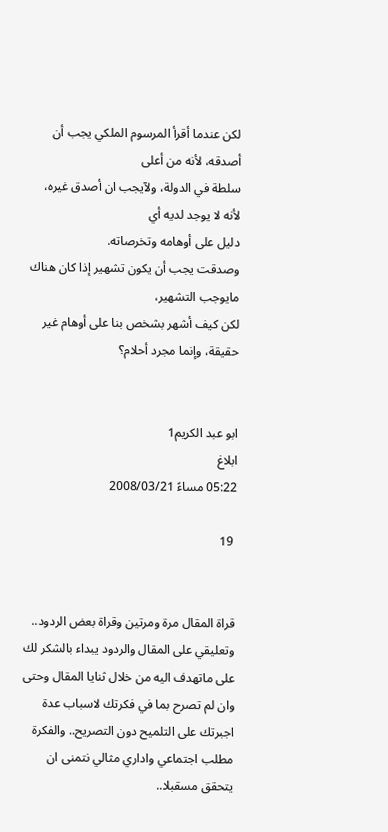لكن عندما أقرأ المرسوم الملكي يجب أن أصدقه، لأنه من أعلى
سلطة في الدولة، ولآيجب ان أصدق غيره، لأنه لا يوجد لديه أي
دليل على أوهامه وتخرصاته.
وصدقت يجب أن يكون تشهير إذا كان هناك مايوجب التشهير،
لكن كيف أشهر بشخص بنا على أوهام غير حقيقة، وإنما مجرد أحلام؟


ابو عبد الكريم1
ابلاغ
05:22 مساءً 2008/03/21

 19


قراة المقال مرة ومرتين وقراة بعض الردود.. وتعليقي على المقال والردود يبداء بالشكر لك على ماتهدف اليه من خلال ثنايا المقال وحتى وان لم تصرح بما في فكرتك لاسباب عدة اجبرتك على التلميح دون التصريح.. والفكرة مطلب اجتماعي واداري مثالي نتمنى ان يتحقق مسقبلا..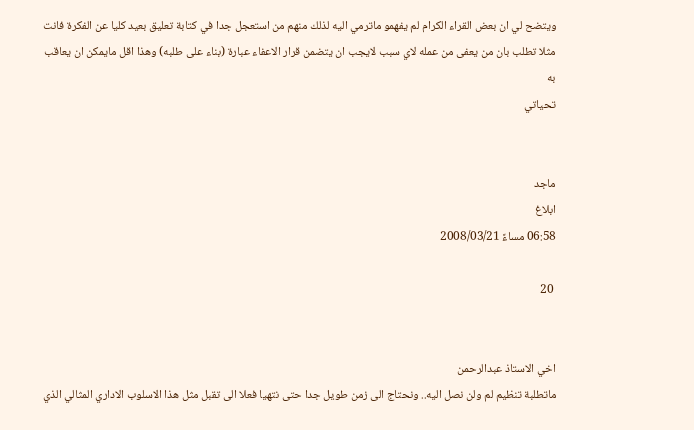ويتضح لي ان بعض القراء الكرام لم يفهمو ماترمي اليه لذلك منهم من استعجل جدا في كتابة تعليق بعيد كليا عن الفكرة فانت مثلا تطلب بان من يعفى من عمله لاي سبب لايجب ان يتضمن قرار الاعفاء عبارة (بناء على طلبه) وهذا اقل مايمكن ان يعاقب به
تحياتي


ماجد
ابلاغ
06:58 مساءً 2008/03/21

 20


اخي الاستاذ عبدالرحمن
ماتطلبة تنظيم لم ولن نصل اليه.. ونحتاج الى زمن طويل جدا حتى نتهيا فعلا الى تقبل مثل هذا الاسلوب الاداري المثالي الذي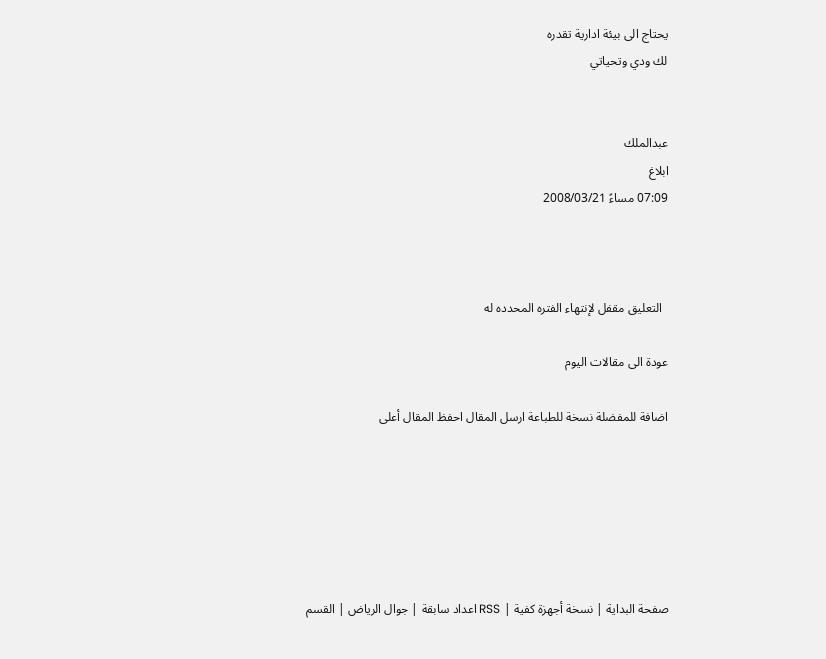يحتاج الى بيئة ادارية تقدره
لك ودي وتحياتي


عبدالملك
ابلاغ
07:09 مساءً 2008/03/21



  التعليق مقفل لإنتهاء الفتره المحدده له

عودة الى مقالات اليوم

اضافة للمفضلة نسخة للطباعة ارسل المقال احفظ المقال أعلى






صفحة البداية | نسخة أجهزة كفية | RSS اعداد سابقة | جوال الرياض | القسم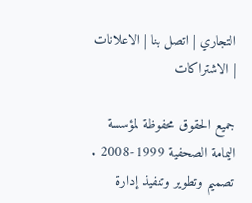التجاري | اتصل بنا | الاعلانات | الاشتراكات

جميع الحقوق محفوظة لمؤسسة اليمامة الصحفية 1999-2008 .
تصميم وتطوير وتنفيذ إدارة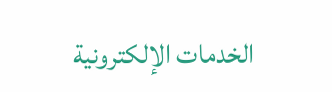الخدمات الإلكترونية